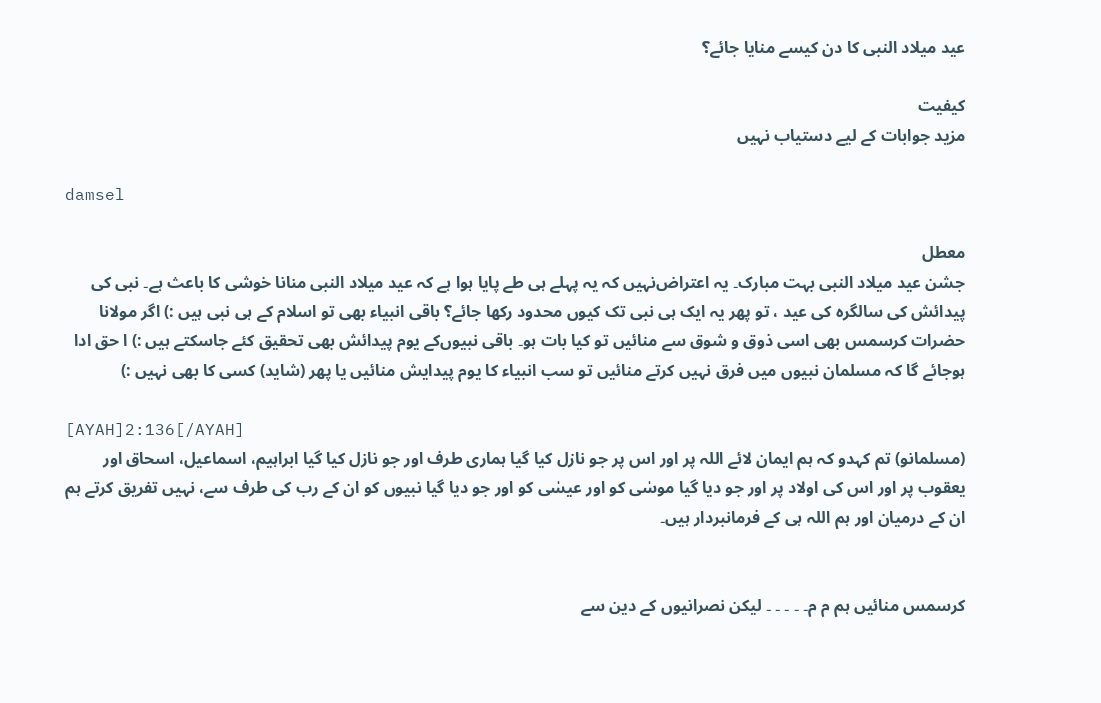عید میلاد النبی کا دن کیسے منایا جائے؟

کیفیت
مزید جوابات کے لیے دستیاب نہیں

damsel

معطل
جشن عید میلاد النبی بہت مبارک۔ یہ اعتراض‌نہیں کہ یہ پہلے ہی طے پایا ہوا ہے کہ عید میلاد النبی منانا خوشی کا باعث ہے۔ نبی کی پیدائش کی سالگرہ کی عید ، تو پھر یہ ایک ہی نبی تک کیوں محدود رکھا جائے؟ باقی انبیاء بھی تو اسلام کے ہی نبی ہیں :) اگر مولانا حضرات کرسمس بھی اسی ذوق و شوق سے منائیں تو کیا بات ہو۔ باقی نبیوں‌کے یوم پیدائش بھی تحقیق کئے جاسکتے ہیں :) ا حق ادا ہوجائے گا کہ مسلمان نبیوں میں فرق نہیں کرتے منائیں تو سب انبیاء کا یوم پیدایش منائیں یا پھر (شاید) کسی کا بھی نہیں :)

[AYAH]2:136[/AYAH]
(مسلمانو) تم کہدو کہ ہم ایمان لائے اللہ پر اور اس پر جو نازل کیا گیا ہماری طرف اور جو نازل کیا گیا ابراہیم، اسماعیل، اسحاق اور یعقوب پر اور اس کی اولاد پر اور جو دیا گیا موسٰی کو اور عیسٰی کو اور جو دیا گیا نبیوں کو ان کے رب کی طرف سے، نہیں تفریق کرتے ہم ان کے درمیان اور ہم اللہ ہی کے فرمانبردار ہیں۔


کرسمس منائیں ہم م م۔ ۔ ۔ ۔ ۔ لیکن نصرانیوں کے دین سے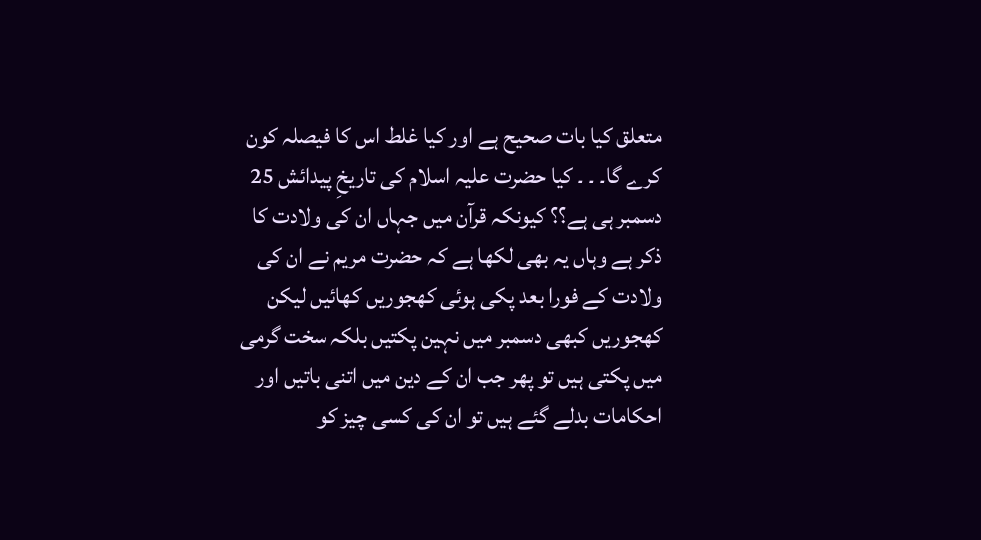متعلق کیا بات صحیح ہے اور کیا غلط اس کا فیصلہ کون کرے گا۔ ۔ ۔ کیا حضرت علیہ اسلام کی تاریخِ پیدائش 25 دسمبر ہی ہے؟؟ کیونکہ قرآن میں جہاں ان کی ولادت کا ذکر ہے وہاں یہ بھی لکھا ہے کہ حضرت مریم نے ان کی ولادت کے فورا بعد پکی ہوئی کھجوریں کھائیں لیکن کھجوریں کبھی دسمبر میں نہین پکتیں بلکہ سخت گرمی میں پکتی ہیں تو پھر جب ان کے دین میں اتنی باتیں اور احکامات بدلے گئے ہیں تو ان کی کسی چیز کو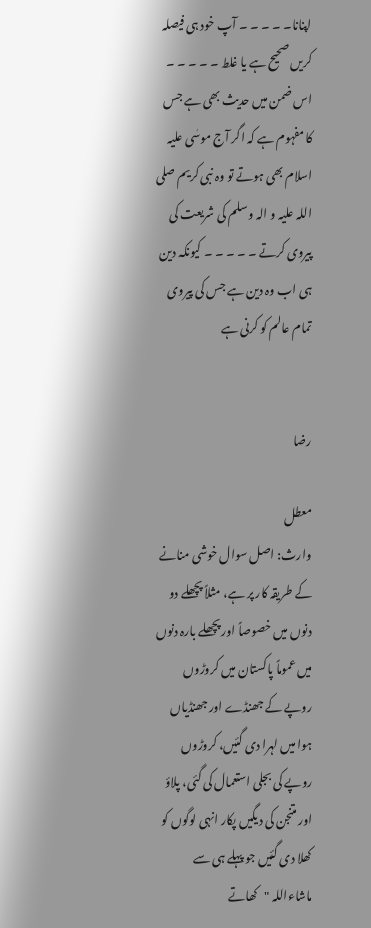اپنانا۔ ۔ ۔ ۔ ۔ آپ خود ہی فیصلہ کریں صحیح ہے یا غلط ۔ ۔ ۔ ۔ ۔ اس ضمن میں حدیث بھی ہے جس کا مفہوم ہے کہ اگر آج موسٰی علیہ اسلام بھی ہوتے تو وہ نبی کریم صلی اللہ علیہ و الہ وسلم کی شریعت کی پیروی کرتے ۔ ۔ ۔ ۔ ۔ کیونکہ دین ہی اب وہ دین ہے جس کی پیروی تمام عالم کو کرنی ہے


رضا

معطل
وارث: اصل سوال خوشی منانے کے طریقہ کار پر ہے، مثلاً پچھلے دو دنوں میں خصوصاً اور پچھلے بارہ دنوں میں عموماً پاکستان میں کروڑوں روپے کے جھنڈے اور جھنڈیاں ہوا میں لہرا دی گئیں، کروڑوں روپے کی بجلی استعمال کی گئی، پلاؤ اور متنجن کی دیگیں پکار انہی لوگوں کو کھلا دی گئیں جو پہلے ہی سے ماشاءاللہ "کھاتے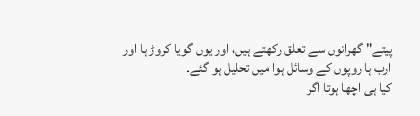پیتے" گھرانوں سے تعلق رکھتے ہیں، اور یوں گویا کروڑ ہا اور ارب ہا روپوں کے وسائل ہوا میں تحلیل ہو گئے۔
کیا ہی اچھا ہوتا اگر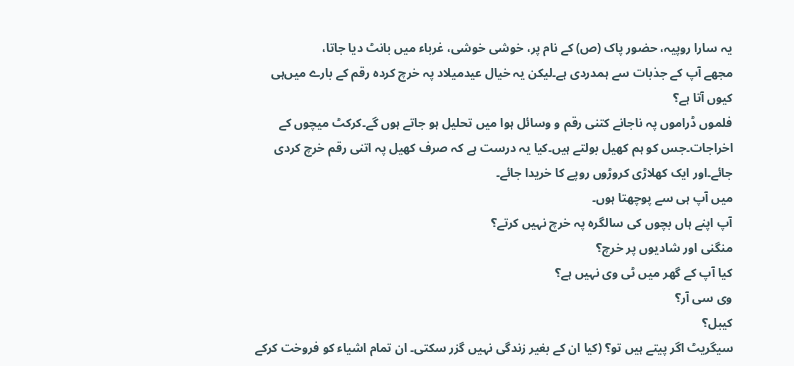یہ سارا روپیہ، حضور پاک (ص) کے نام پر، خوشی خوشی، غرباء میں بانٹ دیا جاتا،
مجھے آپ کے جذبات سے ہمدردی ہے۔لیکن یہ خیال عیدمیلاد پہ خرچ کردہ رقم کے بارے میں‌ہی کیوں آتا ہے؟
فلموں ڈراموں پہ ناجانے کتنی رقم و وسائل ہوا میں تحلیل ہو جاتے ہوں گے۔کرکٹ میچوں کے اخراجات۔جس کو ہم کھیل بولتے ہيں۔کیا یہ درست ہے کہ صرف کھیل پہ اتنی رقم خرچ کردی جائے۔اور ایک کھلاڑی کروڑوں روپے کا خریدا جائے۔
میں آپ ہی سے پوچھتا ہوں۔
آپ اپنے ہاں بچوں کی سالگرہ پہ خرچ نہیں کرتے؟
منگنی اور شادیوں پر خرچ؟
کیا آپ کے گھر میں‌ ٹی وی نہیں ہے؟
وی سی آر؟
کیبل؟
سیگریٹ اگر پیتے ہیں تو؟ (کیا ان کے بغیر زندگی نہیں گزر سکتی۔ ان تمام اشیاء کو فروخت کرکے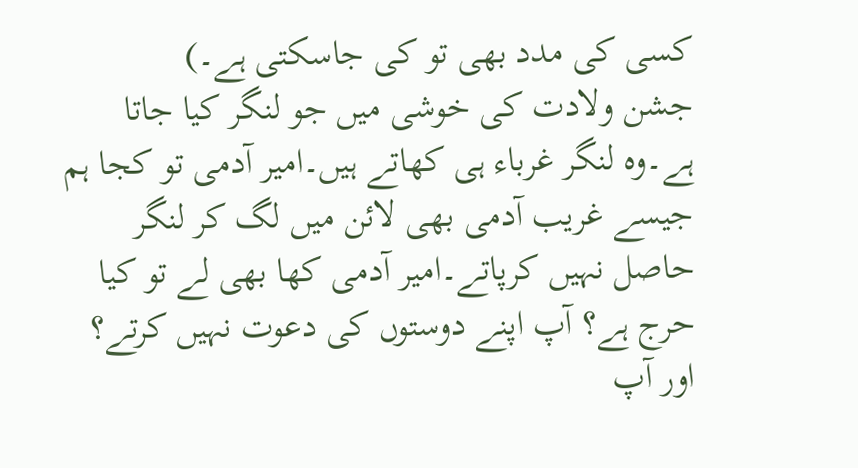کسی کی مدد بھی تو کی جاسکتی ہے۔)
جشن ولادت کی خوشی میں جو لنگر کیا جاتا ہے۔وہ لنگر غرباء ہی کھاتے ہیں۔امیر آدمی تو کجا ہم جیسے غریب آدمی بھی لائن میں لگ کر لنگر حاصل نہیں کرپاتے۔امیر آدمی کھا بھی لے تو کیا حرج ہے؟ آپ اپنے دوستوں کی دعوت نہیں کرتے؟
اور آپ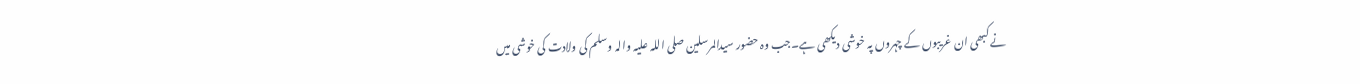نے کبھی ان غریبوں کے چہروں پہ خوشی دیکھی ہے۔جب وہ حضور سیدالمرسلین صلی اللہ علیہ والہ وسلم کی ولادت کی خوشی ميں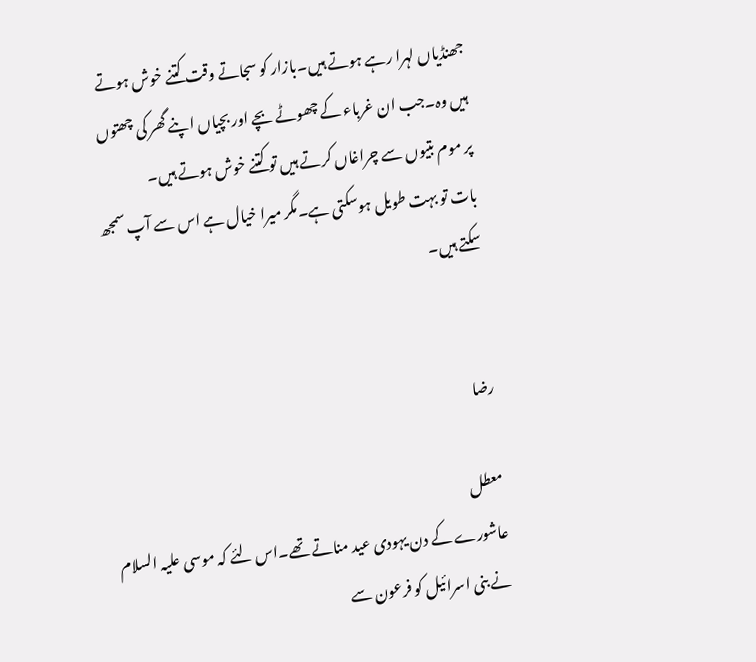جھنڈیاں لہرا رہے ہوتے ہیں۔بازار کو سجاتے وقت کتنے خوش ہوتے ہیں وہ۔جب ان غرباء کے چھوٹے بچے اور بچیاں اپنے گھر کی چھتوں پر موم بتیوں سے چراغاں کرتے ہیں تو کتنے خوش ہوتے ہیں۔
بات تو بہت طویل ہوسکتی ہے۔مگر میرا خیال ہے اس سے آپ سمجھ سکتے ہیں۔


رضا

معطل
عاشورے کے دن یہودی عید مناتے تھے۔اس لئے کہ موسی علیہ السلام نے بنی اسرائیل کو فرعون سے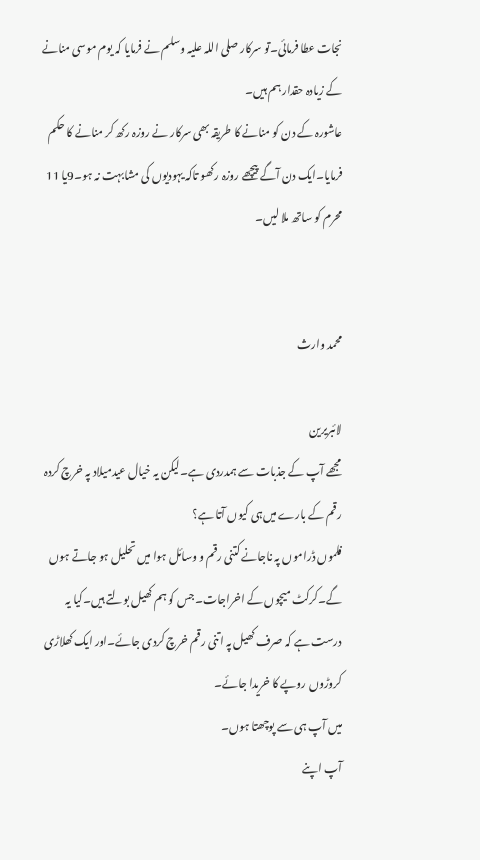نجات عطا فرمائی۔تو سرکار صلی اللہ علیہ وسلم نے فرمایا کہ یوم موسی منانے کے زیادہ حقدار ہم ہيں۔
عاشورہ کے دن کو منانے کا طریقہ بھی سرکار نے روزہ رکھ کر منانے کا حکم فرمایا۔ایک دن آگے پیچھے روزہ رکھو تاکہ یہودیوں کی مشابہت نہ ہو۔9یا 11 محرم کو ساتھ ملا لیں۔


محمد وارث

لائبریرین
مجھے آپ کے جذبات سے ہمدردی ہے۔لیکن یہ خیال عیدمیلاد پہ خرچ کردہ رقم کے بارے میں‌ہی کیوں آتا ہے؟
فلموں ڈراموں پہ ناجانے کتنی رقم و وسائل ہوا میں تحلیل ہو جاتے ہوں گے۔کرکٹ میچوں کے اخراجات۔جس کو ہم کھیل بولتے ہيں۔کیا یہ درست ہے کہ صرف کھیل پہ اتنی رقم خرچ کردی جائے۔اور ایک کھلاڑی کروڑوں روپے کا خریدا جائے۔
میں آپ ہی سے پوچھتا ہوں۔
آپ اپنے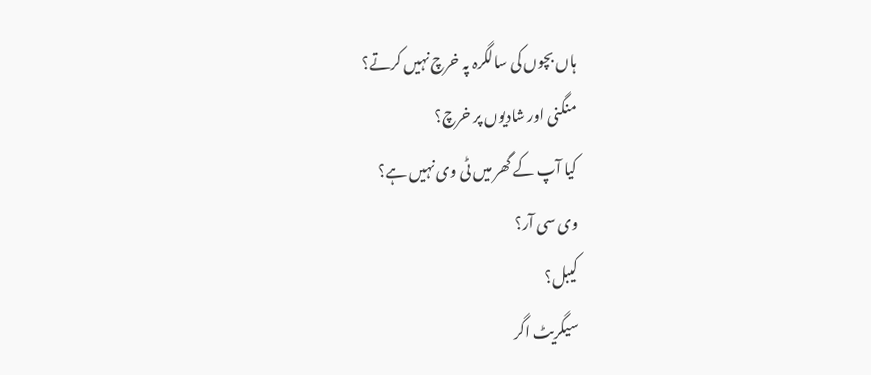ہاں بچوں کی سالگرہ پہ خرچ نہیں کرتے؟
منگنی اور شادیوں پر خرچ؟
کیا آپ کے گھر میں‌ ٹی وی نہیں ہے؟
وی سی آر؟
کیبل؟
سیگریٹ اگر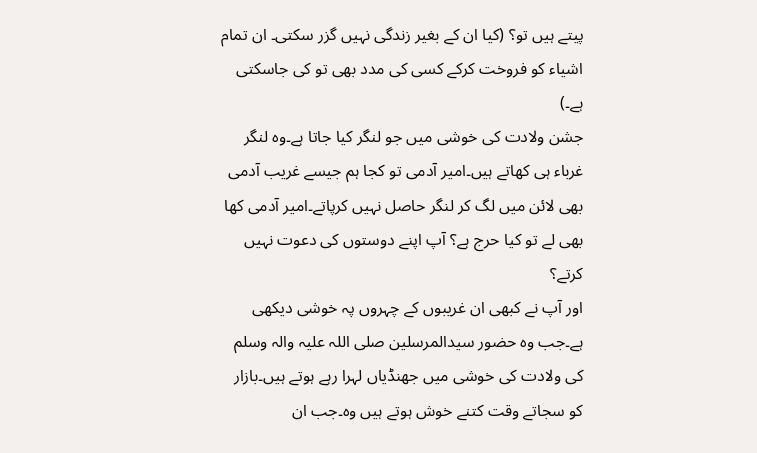پیتے ہیں تو؟ (کیا ان کے بغیر زندگی نہیں گزر سکتی۔ ان تمام اشیاء کو فروخت کرکے کسی کی مدد بھی تو کی جاسکتی ہے۔)
جشن ولادت کی خوشی میں جو لنگر کیا جاتا ہے۔وہ لنگر غرباء ہی کھاتے ہیں۔امیر آدمی تو کجا ہم جیسے غریب آدمی بھی لائن میں لگ کر لنگر حاصل نہیں کرپاتے۔امیر آدمی کھا بھی لے تو کیا حرج ہے؟ آپ اپنے دوستوں کی دعوت نہیں کرتے؟
اور آپ نے کبھی ان غریبوں کے چہروں پہ خوشی دیکھی ہے۔جب وہ حضور سیدالمرسلین صلی اللہ علیہ والہ وسلم کی ولادت کی خوشی ميں جھنڈیاں لہرا رہے ہوتے ہیں۔بازار کو سجاتے وقت کتنے خوش ہوتے ہیں وہ۔جب ان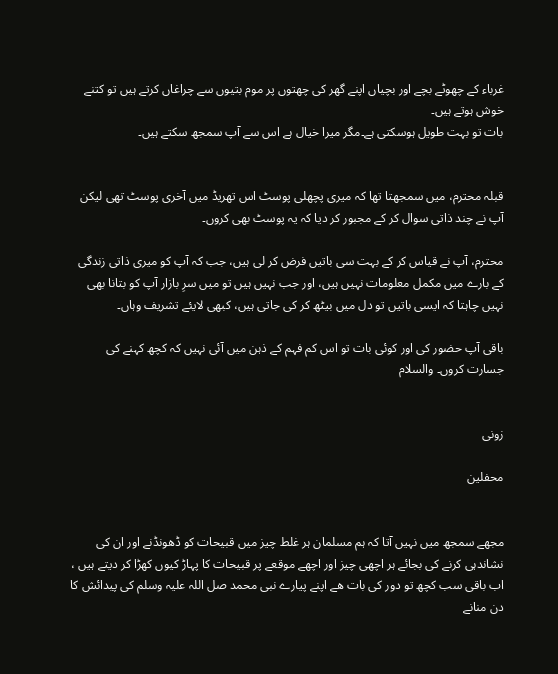غرباء کے چھوٹے بچے اور بچیاں اپنے گھر کی چھتوں پر موم بتیوں سے چراغاں کرتے ہیں تو کتنے خوش ہوتے ہیں۔
بات تو بہت طویل ہوسکتی ہے۔مگر میرا خیال ہے اس سے آپ سمجھ سکتے ہیں۔


قبلہ محترم، میں سمجھتا تھا کہ میری پچھلی پوسٹ اس تھریڈ میں آخری پوسٹ تھی لیکن آپ نے چند ذاتی سوال کر کے مجبور کر دیا کہ یہ پوسٹ بھی کروں۔

محترم، آپ نے قیاس کر کے بہت سی باتیں فرض کر لی ہیں، جب کہ آپ کو میری ذاتی زندگی کے بارے میں مکمل معلومات نہیں ہیں، اور جب نہیں ہیں تو میں سرِ بازار آپ کو بتانا بھی نہیں چاہتا کہ ایسی باتیں تو دل میں بیٹھ کر کی جاتی ہیں، کبھی لایئے تشریف وہاں۔

باقی آپ حضور کی اور کوئی بات تو اس کم فہم کے ذہن میں آئی نہیں کہ کچھ کہنے کی جسارت کروں۔ والسلام


زونی

محفلین


مجھے سمجھ میں نہیں آتا کہ ہم مسلمان ہر غلط چیز میں قبیحات کو ڈھونڈنے اور ان کی نشاندہی کرنے کی بجائے ہر اچھی چیز اور اچھے موقعے پر قبیحات کا پہاڑ کیوں کھڑا کر دیتے ہیں ، اب باقی سب کچھ تو دور کی بات ھے اپنے پیارے نبی محمد صل اللہ علیہ وسلم کی پیدائش کا دن منانے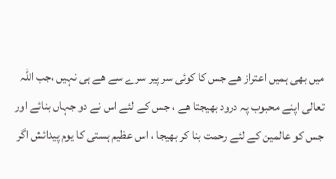میں بھی ہمیں اعتراز ھے جس کا کوئی سر پیر سرے سے ھے ہی نہیں ،جب اللہ تعالی اپنے محبوب پہ درود بھیجتا ھے ، جس کے لئے اس نے دو جہاں بنائے اور جس کو عالمین کے لئے رحمت بنا کر بھیجا ، اس عظیم ہستی کا یوم پیدائش اگر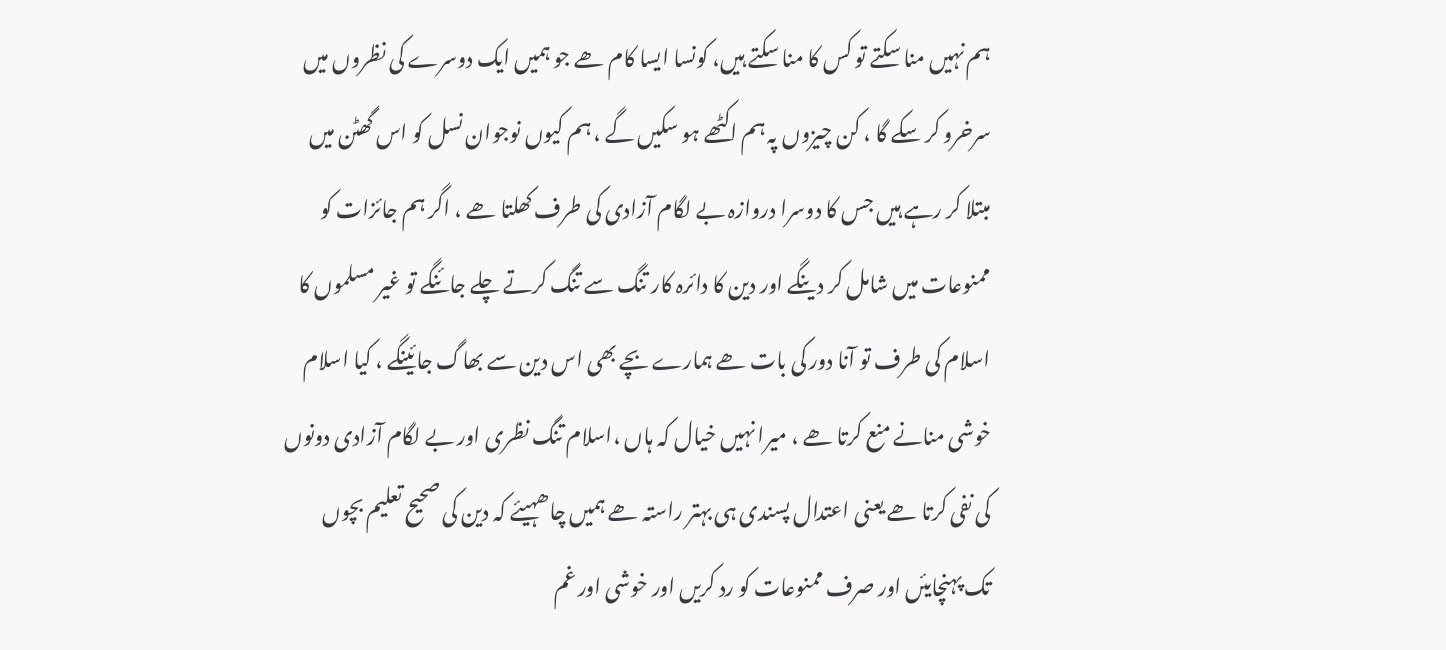ہم نہیں منا سکتے تو کس کا منا سکتے ہیں، کونسا ایسا کام ھے جو ہمیں ایک دوسرے کی نظروں میں سرخرو کر سکے گا ، کن چیزوں پہ ہم اکٹھے ہو سکیں گے ، ہم کیوں نوجوان نسل کو اس گھٹن میں مبتلا کر رہے ہیں جس کا دوسرا دروازہ بے لگام آزادی کی طرف کھلتا ھے ، اگر ہم جائزات کو ممنوعات میں شامل کر دینگے اور دین کا دائرہ کار تنگ سے تنگ کرتے چلے جائنگے تو غیر مسلموں کا اسلام کی طرف تو آنا دور کی بات ھے ہمارے بچے بھی اس دین سے بھاگ جائینگے ، کیا اسلام خوشی منانے منع کرتا ھے ، میرا نہیں خیال کہ ہاں ،اسلام تنگ نظری اور بے لگام آزادی دونوں کی نفی کرتا ھے یعنی اعتدال پسندی ہی بہتر راستہ ھے ہمیں چاھہیئے کہ دین کی صحیح تعلیم بچوں تک پہنچایئں اور صرف ممنوعات کو رد کریں اور خوشی اور غم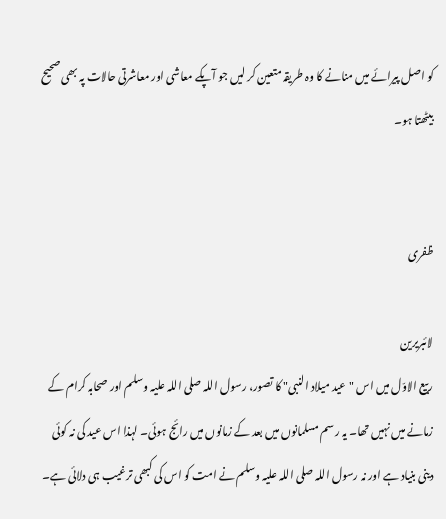کو اصل پیرائے میں منانے کا وہ طریقہ متعین کر لیں جو آپکے معاشی اور معاشرتی حالات پہ بھی صحیح بیٹھتا ہو۔


ظفری

لائبریرین
ربیع الاوّل میں اس "عید میلاد النبی" کا تصور، رسول اللہ صلی اللہ علیہ وسلم اور صحابہ کرام کے زمانے میں نہیں تھا۔ یہ رسم مسلمانوں میں بعد کے زمانوں میں رائج ہوئی۔ لہذا اس عید کی نہ کوئی دینی بنیاد ہے اور نہ رسول اللہ صلی اللہ علیہ وسلم نے امت کو اس کی کبھی ترغیب ہی دلائی ہے۔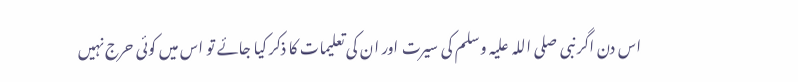اس دن اگر نبی صلی اللہ علیہ وسلم کی سیرت اور ان کی تعلیمات کا ذکر کیا جائے تو اس میں کوئی حرج نہیں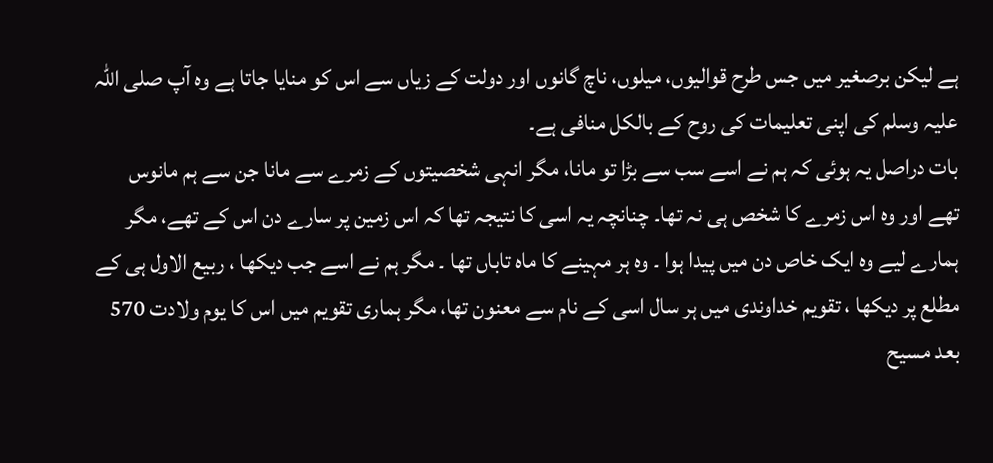ہے لیکن برصغیر میں جس طرح قوالیوں، میلوں، ناچ گانوں اور دولت کے زیاں سے اس کو منایا جاتا ہے وہ آپ صلی اللہ علیہ وسلم کی اپنی تعلیمات کی روح کے بالکل منافی ہے۔
بات دراصل یہ ہوئی کہ ہم نے اسے سب سے بڑا تو مانا، مگر انہی شخصیتوں کے زمرے سے مانا جن سے ہم مانوس تھے اور وہ اس زمرے کا شخص ہی نہ تھا۔ چنانچہ یہ اسی کا نتیجہ تھا کہ اس زمین پر سارے دن اس کے تھے، مگر ہمارے لیے وہ ایک خاص دن میں پیدا ہوا ۔ وہ ہر مہینے کا ماہ تاباں تھا ۔ مگر ہم نے اسے جب دیکھا ، ربیع الاول ہی کے مطلع پر دیکھا ، تقویم خداوندی میں ہر سال اسی کے نام سے معنون تھا، مگر ہماری تقویم میں اس کا یوم ولادت 570 بعد مسیح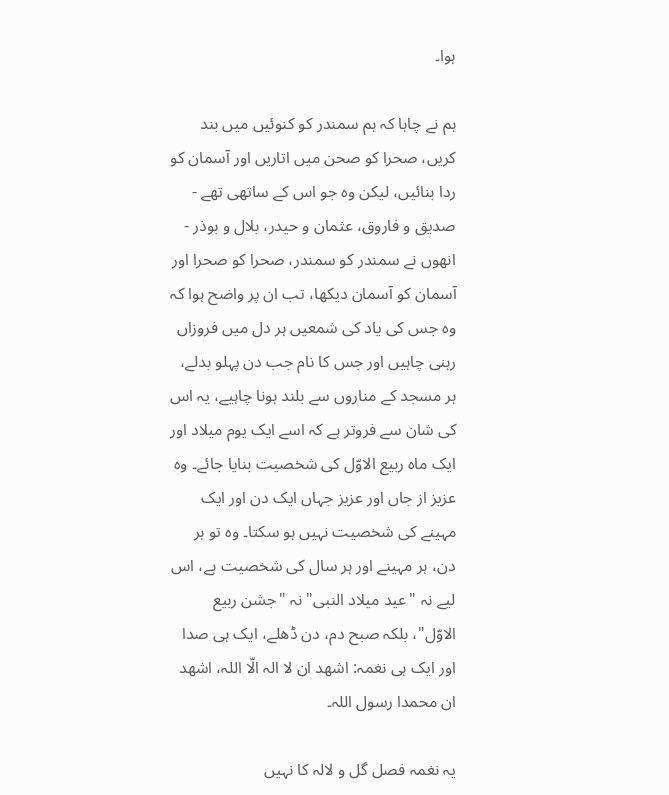ہوا۔

ہم نے چاہا کہ ہم سمندر کو کنوئیں میں بند کریں، صحرا کو صحن میں اتاریں اور آسمان کو ردا بنائیں، لیکن وہ جو اس کے ساتھی تھے - صدیق و فاروق، عثمان و حیدر، بلال و بوذر - انھوں نے سمندر کو سمندر، صحرا کو صحرا اور آسمان کو آسمان دیکھا، تب ان پر واضح ہوا کہ وہ جس کی یاد کی شمعیں ہر دل میں فروزاں رہنی چاہیں اور جس کا نام جب دن پہلو بدلے، ہر مسجد کے مناروں سے بلند ہونا چاہیے، یہ اس کی شان سے فروتر ہے کہ اسے ایک یوم میلاد اور ایک ماہ ربیع الاوّل کی شخصیت بنایا جائے۔ وہ عزیز از جاں اور عزیز جہاں ایک دن اور ایک مہینے کی شخصیت نہیں ہو سکتا۔ وہ تو ہر دن، ہر مہینے اور ہر سال کی شخصیت ہے، اس لیے نہ "عید میلاد النبی" نہ "جشن ربیع الاوّل"، بلکہ صبح دم، دن ڈھلے، ایک ہی صدا اور ایک ہی نغمہ: اشھد ان لا الہ الّا اللہ، اشھد ان محمدا رسول اللہ۔

یہ نغمہ فصل گل و لالہ کا نہیں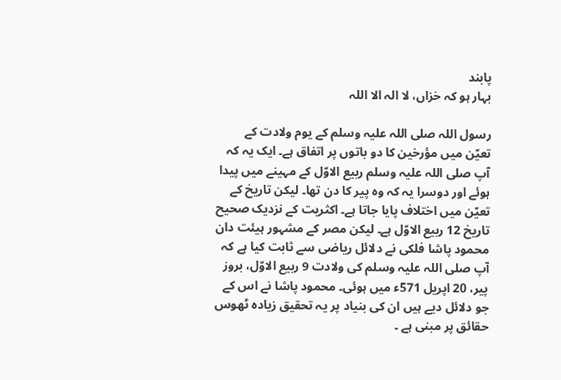پابند
بہار ہو کہ خزاں، لا الہ الا اللہ

رسول اللہ صلی اللہ علیہ وسلم کے یوم ولادت کے تعیّن میں مؤرخین کا دو باتوں پر اتفاق ہے۔ ایک یہ کہ آپ صلی اللہ علیہ وسلم ربیع الاوّل کے مہینے میں پیدا ہوئے اور دوسرا یہ کہ وہ پیر کا دن تھا۔ لیکن تاریخ کے تعیّن میں اختلاف پایا جاتا ہے۔ اکثریت کے نزدیک صحیح تاریخ 12 ربیع الاوّل ہے۔ لیکن مصر کے مشہور ہیئت دان محمود پاشا فلکی نے دلائل ریاضی سے ثابت کیا ہے کہ آپ صلی اللہ علیہ وسلم کی ولادت 9 ربیع الاوّل، بروز پیر، 20 اپریل 571ء میں ہوئی۔ محمود پاشا نے اس کے جو دلائل دیے ہیں ان کی بنیاد پر یہ تحقیق زیادہ ٹھوس حقائق پر مبنی ہے ۔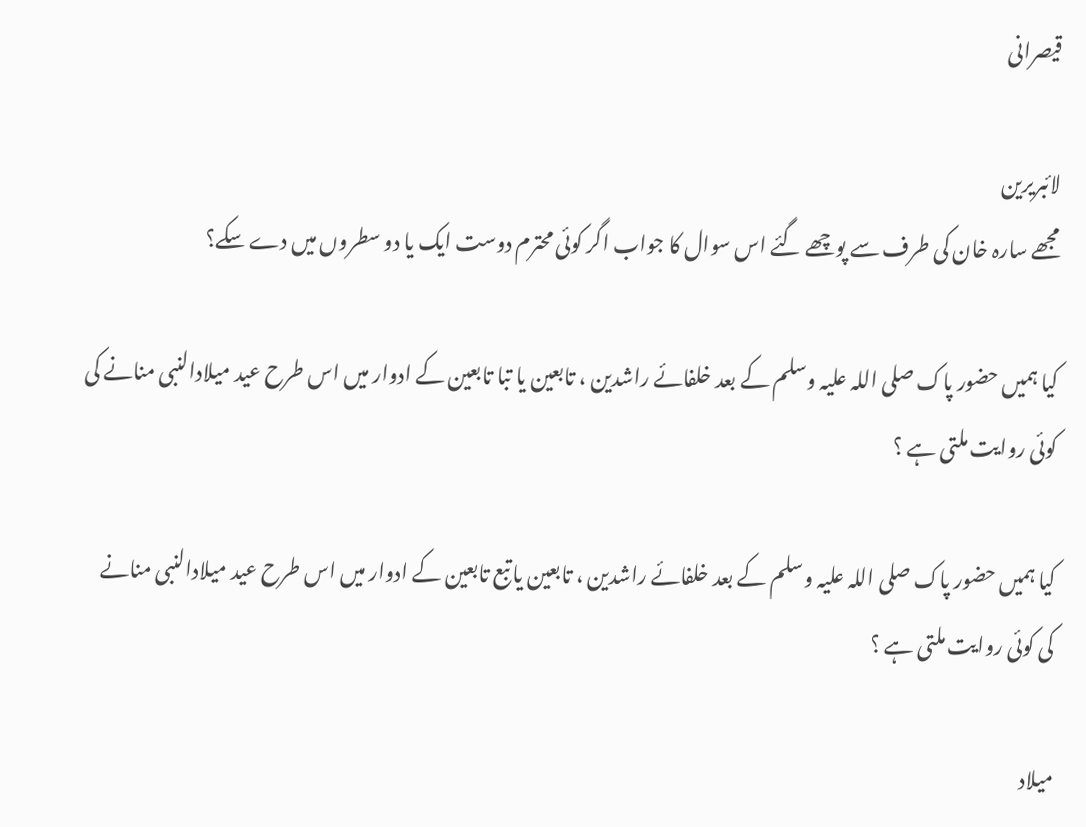قیصرانی

لائبریرین
مجھے سارہ خان کی طرف سے پوچھے گئے اس سوال کا جواب اگر کوئی محترم دوست ایک یا دو سطروں میں دے سکے؟

کیا ہمیں حضور پاک صلی اللہ علیہ وسلم کے بعد خلفائے راشدین ، تابعین یا تبا تابعین کے ادوار میں اس طرح عید میلادالنبی منانے کی کوئی روایت ملتی ہے ؟

کیا ہمیں حضور پاک صلی اللہ علیہ وسلم کے بعد خلفائے راشدین ، تابعین یا تبع تابعین کے ادوار میں اس طرح عید میلادالنبی منانے کی کوئی روایت ملتی ہے ؟

میلاد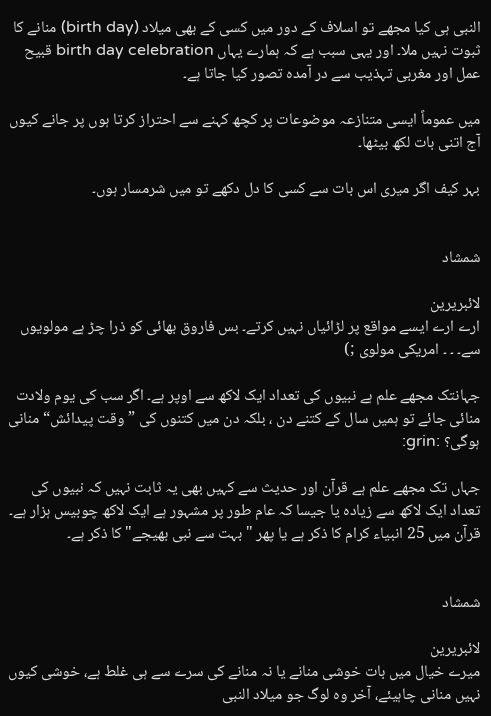النبی ہی کیا مجھے تو اسلاف کے دور میں کسی کے بھی میلاد (birth day) منانے کا ثبوت نہیں ملا۔ اور یہی سبب ہے کہ ہمارے یہاں birth day celebration قبیح عمل اور مغربی تہذیب سے در آمدہ تصور کیا جاتا ہے۔

میں عموماً ایسی متنازعہ موضوعات پر کچھ کہنے سے احتراز کرتا ہوں پر جانے کیوں آج اتنی بات لکھ بیٹھا۔

بہر کیف اگر میری اس بات سے کسی کا دل دکھے تو میں شرمسار ہوں۔


شمشاد

لائبریرین
ارے ارے ایسے مواقع پر لڑائیاں نہیں کرتے۔ بس فاروق بھائی کو ذرا چڑ ہے مولویوں سے۔ ۔ ۔ امریکی مولوی ;)

جہانتک مجھے علم ہے نبیوں کی تعداد ایک لاکھ سے اوپر ہے۔ اگر سب کی یوم ولادت منائی جائے تو ہمیں سال کے کتنے دن ، بلکہ دن میں کتنوں کی ”وقت پیدائش“ منانی ہوگی؟ :grin:

جہاں تک مجھے علم ہے قرآن اور حدیث سے کہیں بھی یہ ثابت نہیں کہ نبیوں کی تعداد ایک لاکھ سے زیادہ یا جیسا کہ عام طور پر مشہور ہے ایک لاکھ چوبیس ہزار ہے۔ قرآن میں 25 انبیاء کرام کا ذکر ہے یا پھر " بہت سے نبی بھیجے‌" کا ذکر ہے۔


شمشاد

لائبریرین
میرے خیال میں بات خوشی منانے یا نہ منانے کی سرے سے ہی غلط ہے، خوشی کیوں نہیں منانی چاہیئے، آخر وہ لوگ جو میلاد النبی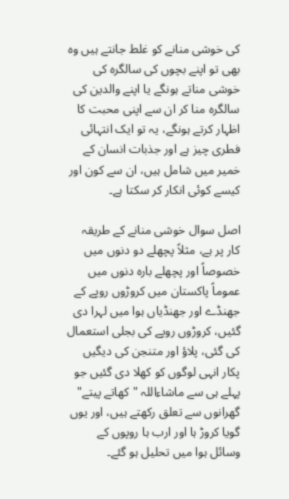کی خوشی منانے کو غلط جانتے ہیں وہ بھی تو اپنے بچوں کی سالگرہ کی خوشی مناتے ہونگے یا اپنے والدین کی سالگرہ منا کر ان سے اپنی محبت کا اظہار کرتے ہونگے، یہ تو ایک انتہائی فطری چیز ہے اور جذبات انسان کے خمیر میں شامل ہیں، ان سے کون اور کیسے کوئی انکار کر سکتا ہے۔

اصل سوال خوشی منانے کے طریقہ کار پر ہے، مثلاً پچھلے دو دنوں میں خصوصاً اور پچھلے بارہ دنوں میں عموماً پاکستان میں کروڑوں روپے کے جھنڈے اور جھنڈیاں ہوا میں لہرا دی گئیں، کروڑوں روپے کی بجلی استعمال کی گئی، پلاؤ اور متنجن کی دیگیں پکار انہی لوگوں کو کھلا دی گئیں جو پہلے ہی سے ماشاءاللہ "کھاتے پیتے" گھرانوں سے تعلق رکھتے ہیں، اور یوں گویا کروڑ ہا اور ارب ہا روپوں کے وسائل ہوا میں تحلیل ہو گئے۔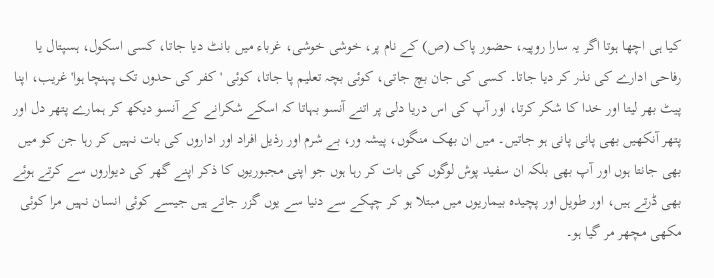کیا ہی اچھا ہوتا اگر یہ سارا روپیہ، حضور پاک (ص) کے نام پر، خوشی خوشی، غرباء میں بانٹ دیا جاتا، کسی اسکول، ہسپتال یا رفاحی ادارے کی نذر کر دیا جاتا۔ کسی کی جان بچ جاتی، کوئی بچہ تعلیم پا جاتا، کوئی 'کفر کی حدوں تک پہنچا ہوا' غریب، اپنا پیٹ بھر لیتا اور خدا کا شکر کرتا، اور آپ کی اس دریا دلی پر اتنے آنسو بہاتا کہ اسکے شکرانے کے آنسو دیکھ کر ہمارے پتھر دل اور پتھر آنکھیں بھی پانی پانی ہو جاتیں۔ میں ان بھک منگوں، پیشہ ور، بے شرم اور رذیل افراد اور اداروں کی بات نہیں کر رہا جن کو میں بھی جانتا ہوں اور آپ بھی بلکہ ان سفید پوش لوگوں کی بات کر رہا ہوں جو اپنی مجبوریوں کا ذکر اپنے گھر کی دیواروں سے کرتے ہوئے بھی ڈرتے ہیں، اور طویل اور پچیدہ بیماریوں میں مبتلا ہو کر چپکے سے دنیا سے یوں گزر جاتے ہیں جیسے کوئی انسان نہیں مرا کوئی مکھی مچھر مر گیا ہو۔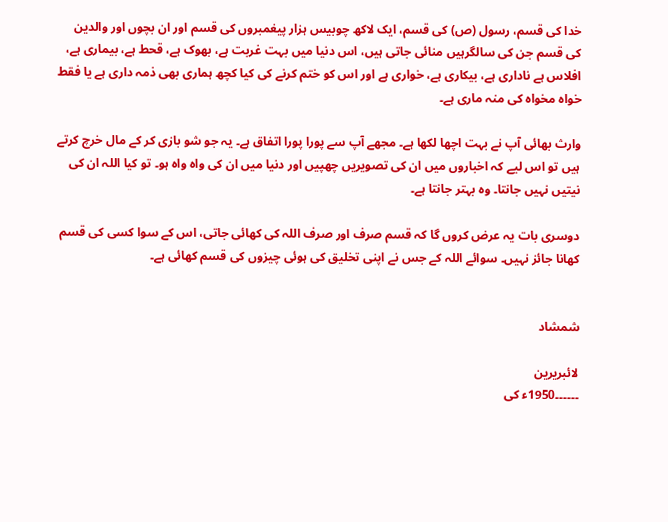خدا کی قسم، رسول (ص) کی قسم، ایک لاکھ چوبیس ہزار پیغمبروں کی قسم اور ان بچوں اور والدین کی قسم جن کی سالگرہیں منائی جاتی ہیں، اس دنیا میں بہت غربت ہے، بھوک ہے، قحط ہے، بیماری ہے، افلاس ہے ناداری ہے، بیکاری ہے، خواری ہے اور اس کو ختم کرنے کی کیا کچھ ہماری بھی ذمہ داری ہے یا فقط خواہ مخواہ کی منہ ماری ہے۔

وارث بھائی آپ نے بہت اچھا لکھا ہے۔ مجھے آپ سے پورا پورا اتفاق ہے۔ یہ جو شو بازی کر کے مال خرچ کرتے ہیں تو اس لیے کہ اخباروں میں ان کی تصویریں چھپیں اور دنیا میں ان کی واہ واہ ہو۔ تو کیا اللہ ان کی نیتیں نہیں جانتا۔ وہ بہتر جانتا ہے۔

دوسری بات یہ عرض کروں گا کہ قسم صرف اور صرف اللہ کی کھائی جاتی، اس کے سوا کسی کی قسم کھانا جائز نہیں۔ سوائے اللہ کے جس نے اپنی تخلیق کی ہوئی چیزوں کی قسم کھائی ہے۔


شمشاد

لائبریرین
۔۔۔۔۔۔1950ء کی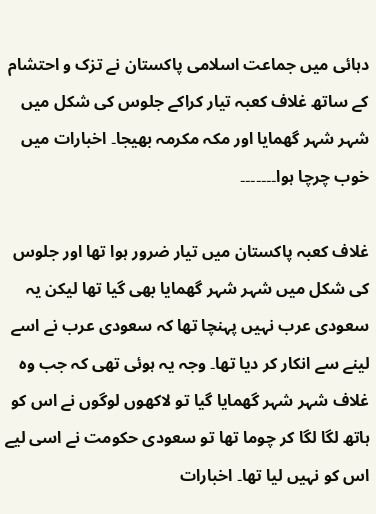دہائی میں جماعت اسلامی پاکستان نے تزک و احتشام کے ساتھ غلاف کعبہ تیار کراکے جلوس کی شکل میں شہر شہر گھمایا اور مکہ مکرمہ بھیجا۔ اخبارات میں خوب چرچا ہوا۔۔۔۔۔۔۔

غلاف کعبہ پاکستان میں تیار ضرور ہوا تھا اور جلوس کی شکل میں شہر شہر گھمایا بھی گیا تھا لیکن یہ سعودی عرب نہیں پہنچا تھا کہ سعودی عرب نے اسے لینے سے انکار کر دیا تھا۔ وجہ یہ ہوئی تھی کہ جب وہ غلاف شہر شہر گھمایا گیا تو لاکھوں لوگوں نے اس کو ہاتھ لگا لگا کر چوما تھا تو سعودی حکومت نے اسی لیے اس کو نہیں لیا تھا۔ اخبارات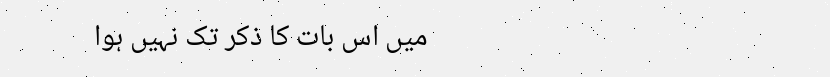میں اس بات کا ذکر تک نہیں ہوا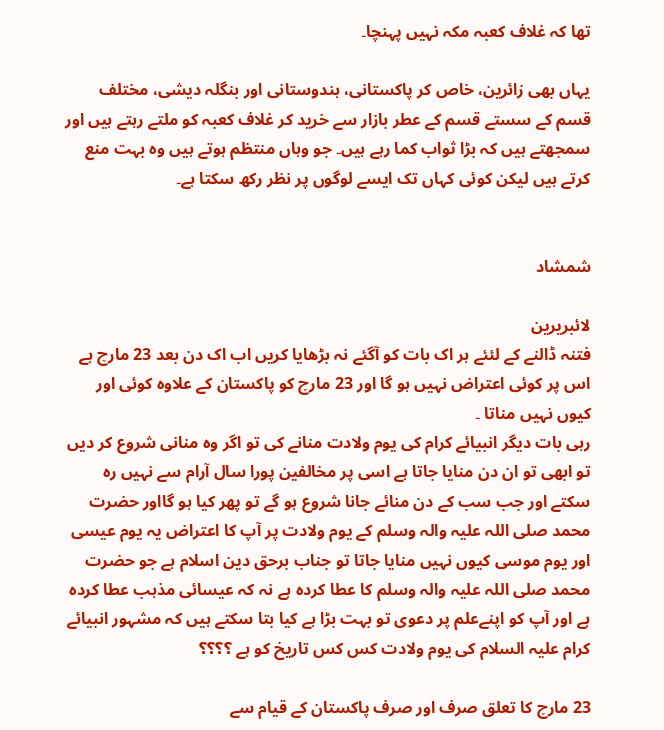تھا کہ غلاف کعبہ مکہ نہیں پہنچا۔

یہاں بھی زائرین، خاص کر پاکستانی، ہندوستانی اور بنگلہ دیشی، مختلف قسم کے سستے قسم کے عطر بازار سے خرید کر غلاف کعبہ کو ملتے رہتے ہیں اور سمجھتے ہیں کہ بڑا ثواب کما رہے ہیں۔ جو وہاں منتظم ہوتے ہیں وہ بہت منع کرتے ہیں لیکن کوئی کہاں تک ایسے لوگوں پر نظر رکھ سکتا ہے۔


شمشاد

لائبریرین
فتنہ ڈالنے کے لئئے ہر اک بات کو آگئے نہ بڑھایا کریں اب اک دن بعد 23 مارچ ہے اس پر کوئی اعتراض نہیں ہو گا اور 23 مارچ کو پاکستان کے علاوہ کوئی اور کیوں نہیں مناتا ۔
رہی بات دیگر انبیائے کرام کی یوم ولادت منانے کی تو اگر وہ منانی شروع کر دیں تو ابھی تو ان دن منایا جاتا ہے اسی پر مخالفین پورا سال آرام سے نہیں رہ سکتے اور جب سب کے دن منائے جانا شروع ہو گے تو پھر کیا ہو گااور حضرت محمد صلی اللہ علیہ والہ وسلم کے یوم ولادت پر آپ کا اعتراض یہ یوم عیسی اور یوم موسی کیوں نہیں منایا جاتا تو جناب برحق دین اسلام ہے جو حضرت محمد صلی اللہ علیہ والہ وسلم کا عطا کردہ ہے نہ کہ عیسائی مذہب عطا کردہ ہے اور آپ کو اپنےعلم پر دعوی تو بہت بڑا ہے کیا بتا سکتے ہیں کہ مشہور انبیائے کرام علیہ السلام کی یوم ولادت کس کس تاریخ کو ہے ؟؟؟؟

23 مارچ کا تعلق صرف اور صرف پاکستان کے قیام سے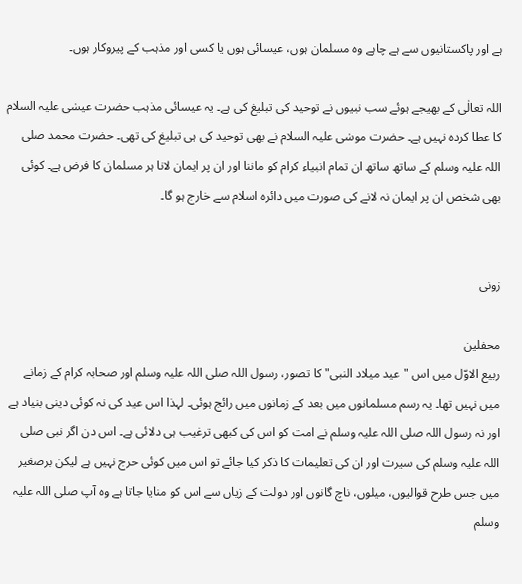ہے اور پاکستانیوں سے ہے چاہے وہ مسلمان ہوں، عیسائی ہوں یا کسی اور مذہب کے پیروکار ہوں۔

اللہ تعالٰی کے بھیجے ہوئے سب نبیوں نے توحید کی تبلیغ کی ہے۔ یہ عیسائی مذہب حضرت عیسٰی علیہ السلام کا عطا کردہ نہیں ہے۔ حضرت موسٰی علیہ السلام نے بھی توحید کی ہی تبلیغ کی تھی۔ حضرت محمد صلی اللہ علیہ وسلم کے ساتھ ساتھ ان تمام انبیاء کرام کو ماننا اور ان پر ایمان لانا ہر مسلمان کا فرض ہے۔ کوئی بھی شخص ان پر ایمان نہ لانے کی صورت میں دائرہ اسلام سے خارج ہو گا۔


زونی

محفلین
ربیع الاوّل میں اس "عید میلاد النبی" کا تصور، رسول اللہ صلی اللہ علیہ وسلم اور صحابہ کرام کے زمانے میں نہیں تھا۔ یہ رسم مسلمانوں میں بعد کے زمانوں میں رائج ہوئی۔ لہذا اس عید کی نہ کوئی دینی بنیاد ہے اور نہ رسول اللہ صلی اللہ علیہ وسلم نے امت کو اس کی کبھی ترغیب ہی دلائی ہے۔ اس دن اگر نبی صلی اللہ علیہ وسلم کی سیرت اور ان کی تعلیمات کا ذکر کیا جائے تو اس میں کوئی حرج نہیں ہے لیکن برصغیر میں جس طرح قوالیوں، میلوں، ناچ گانوں اور دولت کے زیاں سے اس کو منایا جاتا ہے وہ آپ صلی اللہ علیہ وسلم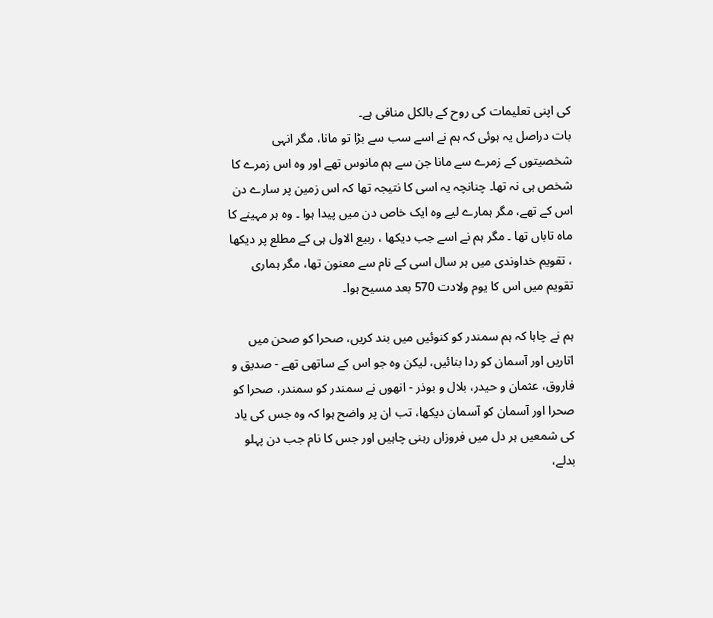کی اپنی تعلیمات کی روح کے بالکل منافی ہے۔
بات دراصل یہ ہوئی کہ ہم نے اسے سب سے بڑا تو مانا، مگر انہی شخصیتوں کے زمرے سے مانا جن سے ہم مانوس تھے اور وہ اس زمرے کا شخص ہی نہ تھا۔ چنانچہ یہ اسی کا نتیجہ تھا کہ اس زمین پر سارے دن اس کے تھے، مگر ہمارے لیے وہ ایک خاص دن میں پیدا ہوا ۔ وہ ہر مہینے کا ماہ تاباں تھا ۔ مگر ہم نے اسے جب دیکھا ، ربیع الاول ہی کے مطلع پر دیکھا ، تقویم خداوندی میں ہر سال اسی کے نام سے معنون تھا، مگر ہماری تقویم میں اس کا یوم ولادت 570 بعد مسیح ہوا۔

ہم نے چاہا کہ ہم سمندر کو کنوئیں میں بند کریں، صحرا کو صحن میں اتاریں اور آسمان کو ردا بنائیں، لیکن وہ جو اس کے ساتھی تھے - صدیق و فاروق، عثمان و حیدر، بلال و بوذر - انھوں نے سمندر کو سمندر، صحرا کو صحرا اور آسمان کو آسمان دیکھا، تب ان پر واضح ہوا کہ وہ جس کی یاد کی شمعیں ہر دل میں فروزاں رہنی چاہیں اور جس کا نام جب دن پہلو بدلے،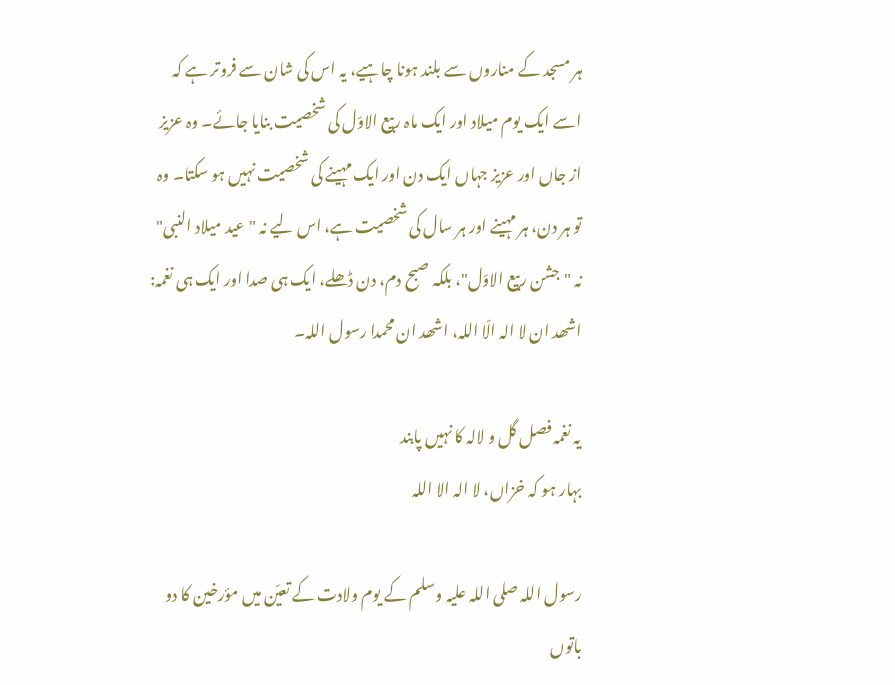ہر مسجد کے مناروں سے بلند ہونا چاہیے، یہ اس کی شان سے فروتر ہے کہ اسے ایک یوم میلاد اور ایک ماہ ربیع الاوّل کی شخصیت بنایا جائے۔ وہ عزیز از جاں اور عزیز جہاں ایک دن اور ایک مہینے کی شخصیت نہیں ہو سکتا۔ وہ تو ہر دن، ہر مہینے اور ہر سال کی شخصیت ہے، اس لیے نہ "عید میلاد النبی" نہ "جشن ربیع الاوّل"، بلکہ صبح دم، دن ڈھلے، ایک ہی صدا اور ایک ہی نغمہ: اشھد ان لا الہ الّا اللہ، اشھد ان محمدا رسول اللہ۔

یہ نغمہ فصل گل و لالہ کا نہیں پابند
بہار ہو کہ خزاں، لا الہ الا اللہ

رسول اللہ صلی اللہ علیہ وسلم کے یوم ولادت کے تعیّن میں مؤرخین کا دو باتوں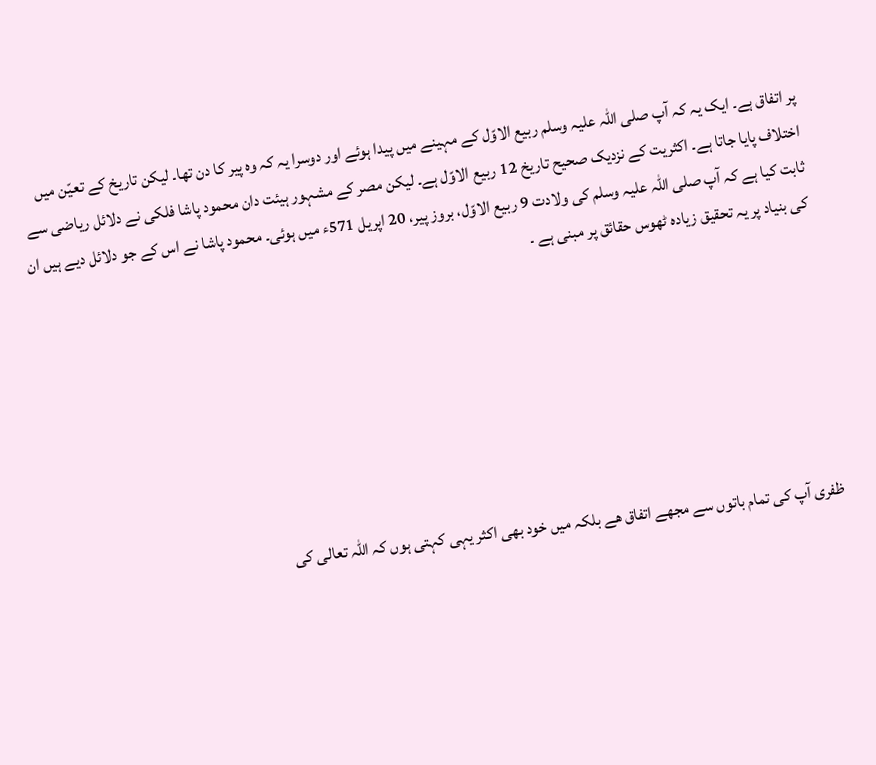پر اتفاق ہے۔ ایک یہ کہ آپ صلی اللہ علیہ وسلم ربیع الاوّل کے مہینے میں پیدا ہوئے اور دوسرا یہ کہ وہ پیر کا دن تھا۔ لیکن تاریخ کے تعیّن میں اختلاف پایا جاتا ہے۔ اکثریت کے نزدیک صحیح تاریخ 12 ربیع الاوّل ہے۔ لیکن مصر کے مشہور ہیئت دان محمود پاشا فلکی نے دلائل ریاضی سے ثابت کیا ہے کہ آپ صلی اللہ علیہ وسلم کی ولادت 9 ربیع الاوّل، بروز پیر، 20 اپریل 571ء میں ہوئی۔ محمود پاشا نے اس کے جو دلائل دیے ہیں ان کی بنیاد پر یہ تحقیق زیادہ ٹھوس حقائق پر مبنی ہے ۔







ظفری آپ کی تمام باتوں سے مجھے اتفاق ھے بلکہ میں خود بھی اکثر یہی کہتی ہوں کہ اللہ تعالی کی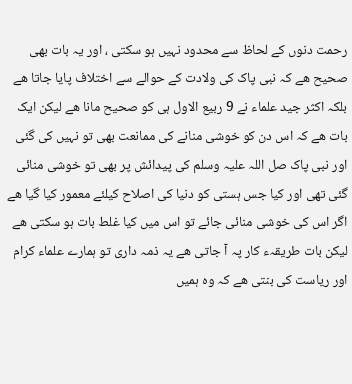رحمت دنوں کے لحاظ سے محدود نہیں ہو سکتی ، اور یہ بات بھی صحیح ھے کہ نبی پاک کی ولادت کے حوالے سے اختلاف پایا جاتا ھے بلکہ اکثر جید علماء نے 9 ربیع الاول ہی کو صحیح مانا ھے لیکن ایک بات ھے کہ اس دن کو خوشی منانے کی ممانعت بھی تو نہیں کی گئی اور نبی پاک صل اللہ علیہ وسلم کی پیدائش پر بھی تو خوشی منائی گئی تھی اور کیا جس ہستی کو دنیا کی اصلاح کیلئے معمور کیا گیا ھے اگر اس کی خوشی منائی جائے تو اس میں کیا غلط بات ہو سکتی ھے لیکن بات طریقہء کار پہ آ جاتی ھے یہ ذمہ داری تو ہمارے علماء کرام اور ریاست کی بنتی ھے کہ وہ ہمیں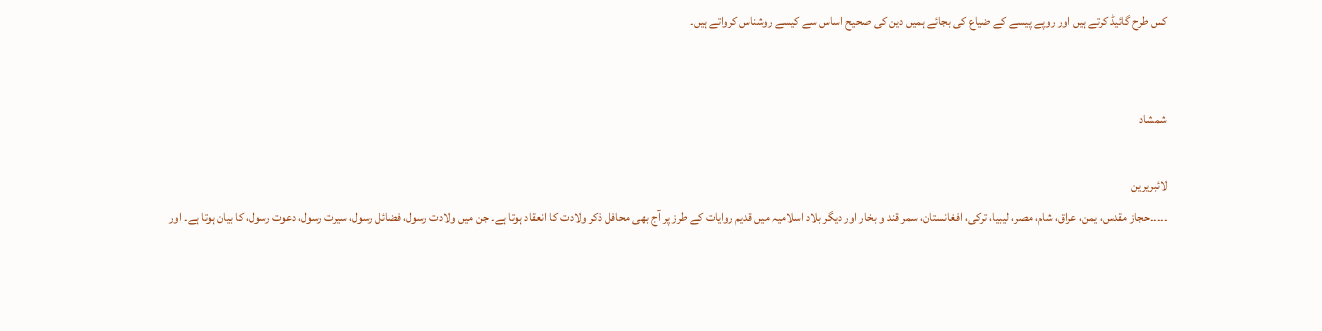کس طرح گائیڈ کرتے ہیں اور روپے پیسے کے ضیاع کی بجائے ہمیں دین کی صحیح اساس سے کیسے روشناس کرواتے ہیں۔


شمشاد

لائبریرین
۔۔۔۔۔حجاز مقدس، یمن، عراق، شام، مصر، لیبیا، ترکی، افغانستان، سمر قند و بخار اور دیگر بلاد اسلامیہ میں قدیم روایات کے طرز پر آج بھی محافل ذکر ولادت کا انعقاد ہوتا ہے۔ جن میں ولادت رسول، فضائل رسول، سیرت رسول، دعوت رسول، کا بیان ہوتا ہے۔ اور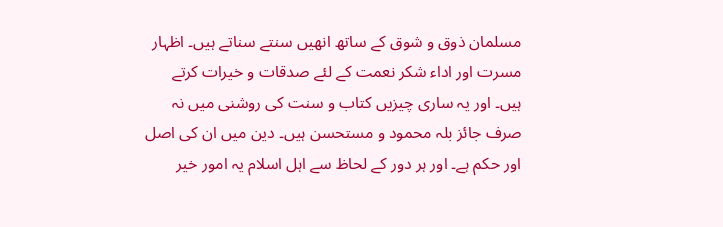مسلمان ذوق و شوق کے ساتھ انھیں سنتے سناتے ہیں۔ اظہار مسرت اور اداء شکر نعمت کے لئے صدقات و خیرات کرتے ہیں۔ اور یہ ساری چیزیں کتاب و سنت کی روشنی میں نہ صرف جائز بلہ محمود و مستحسن ہیں۔ دین میں ان کی اصل اور حکم ہے۔ اور ہر دور کے لحاظ سے اہل اسلام یہ امور خیر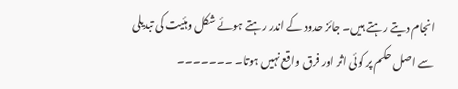انجام دیتے رہتے ہیں۔ جائز حدود کے اندر رہتے ہوئے شکل وہئیت کی تبدیلی سے اصل حکم پر کوئی اثر اور فرق واقع نہیں ہوتا۔ ۔۔۔۔۔۔۔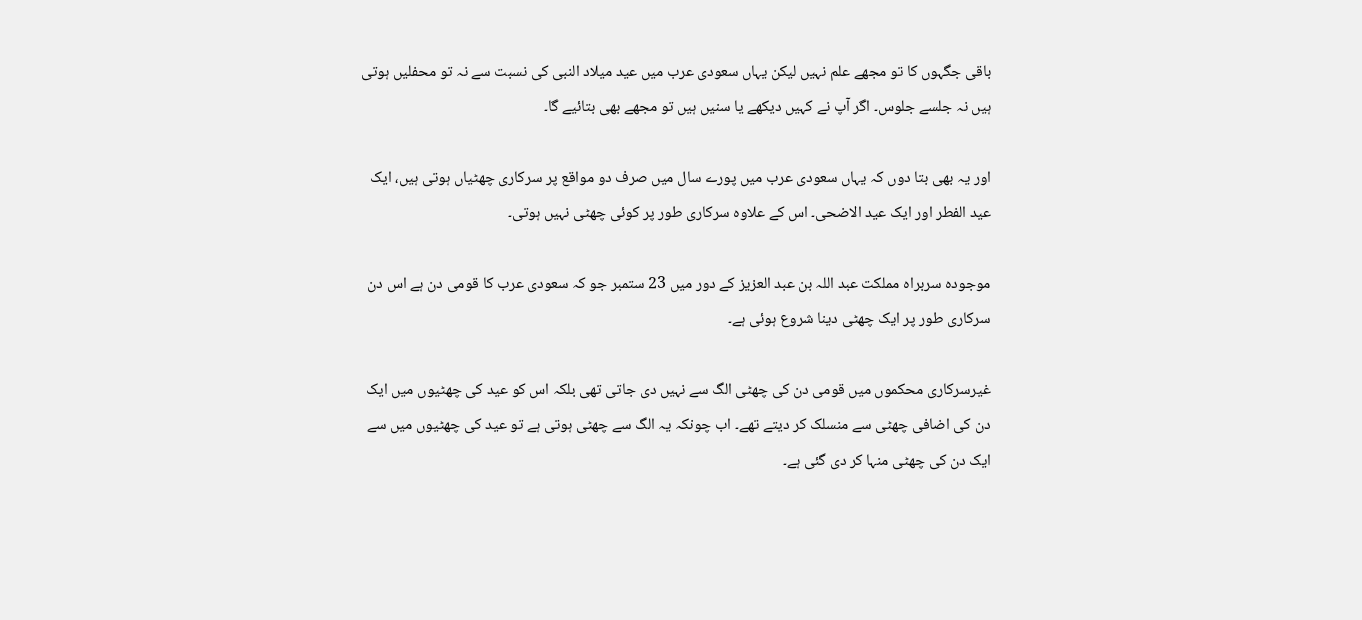باقی جگہوں کا تو مجھے علم نہیں لیکن یہاں سعودی عرب میں عید میلاد النبی کی نسبت سے نہ تو محفلیں ہوتی ہیں نہ جلسے جلوس۔ اگر آپ نے کہیں دیکھے یا سنیں ہیں تو مجھے بھی بتائیے گا۔

اور یہ بھی بتا دوں کہ یہاں سعودی عرب میں پورے سال میں صرف دو مواقع پر سرکاری چھٹیاں ہوتی ہیں، ایک عید الفطر اور ایک عید الاضحی۔ اس کے علاوہ سرکاری طور پر کوئی چھٹی نہیں ہوتی۔

موجودہ سربراہ مملکت عبد اللہ بن عبد العزیز کے دور میں 23 ستمبر جو کہ سعودی عرب کا قومی دن ہے اس دن سرکاری طور پر ایک چھٹی دینا شروع ہوئی ہے۔

غیرسرکاری محکموں میں قومی دن کی چھٹی الگ سے نہیں دی جاتی تھی بلکہ اس کو عید کی چھٹیوں میں ایک دن کی اضافی چھٹی سے منسلک کر دیتے تھے۔ اب چونکہ یہ الگ سے چھٹی ہوتی ہے تو عید کی چھٹیوں میں سے ایک دن کی چھٹی منہا کر دی گئی ہے۔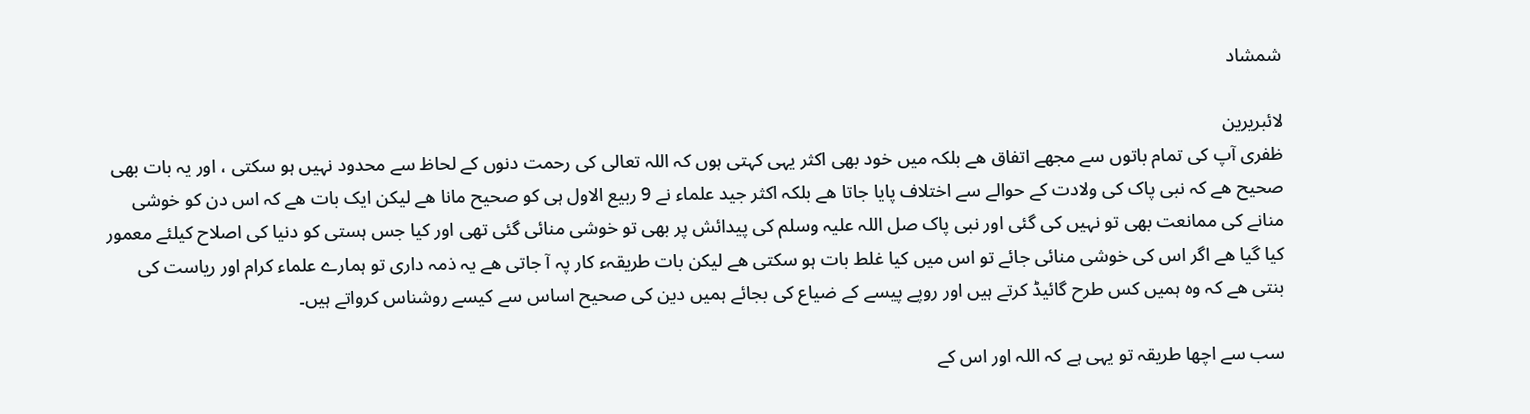شمشاد

لائبریرین
ظفری آپ کی تمام باتوں سے مجھے اتفاق ھے بلکہ میں خود بھی اکثر یہی کہتی ہوں کہ اللہ تعالی کی رحمت دنوں کے لحاظ سے محدود نہیں ہو سکتی ، اور یہ بات بھی صحیح ھے کہ نبی پاک کی ولادت کے حوالے سے اختلاف پایا جاتا ھے بلکہ اکثر جید علماء نے 9 ربیع الاول ہی کو صحیح مانا ھے لیکن ایک بات ھے کہ اس دن کو خوشی منانے کی ممانعت بھی تو نہیں کی گئی اور نبی پاک صل اللہ علیہ وسلم کی پیدائش پر بھی تو خوشی منائی گئی تھی اور کیا جس ہستی کو دنیا کی اصلاح کیلئے معمور کیا گیا ھے اگر اس کی خوشی منائی جائے تو اس میں کیا غلط بات ہو سکتی ھے لیکن بات طریقہء کار پہ آ جاتی ھے یہ ذمہ داری تو ہمارے علماء کرام اور ریاست کی بنتی ھے کہ وہ ہمیں کس طرح گائیڈ کرتے ہیں اور روپے پیسے کے ضیاع کی بجائے ہمیں دین کی صحیح اساس سے کیسے روشناس کرواتے ہیں۔

سب سے اچھا طریقہ تو یہی ہے کہ اللہ اور اس کے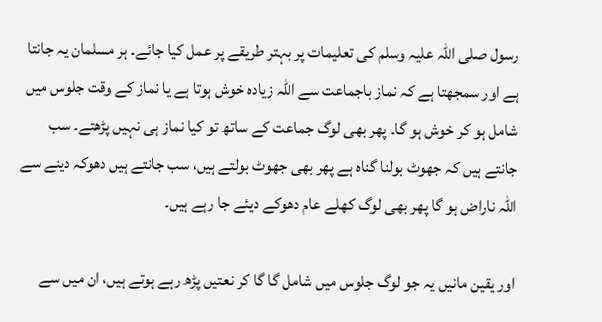رسول صلی اللہ علیہ وسلم کی تعلیمات پر بہتر طریقے پر عمل کیا جائے۔ ہر مسلمان یہ جانتا ہے اور سمجھتا ہے کہ نماز باجماعت سے اللہ زیادہ خوش ہوتا ہے یا نماز کے وقت جلوس میں شامل ہو کر خوش ہو گا۔ پھر بھی لوگ جماعت کے ساتھ تو کیا نماز ہی نہیں پڑھتے۔ سب جانتے ہیں کہ جھوٹ بولنا گناہ ہے پھر بھی جھوٹ بولتے ہیں، سب جانتے ہیں دھوکہ دینے سے اللہ ناراض ہو گا پھر بھی لوگ کھلے عام دھوکے دیئے جا رہے ہیں۔

اور یقین مانیں یہ جو لوگ جلوس میں شامل گا گا کر نعتیں پڑھ رہے ہوتے ہیں، ان میں سے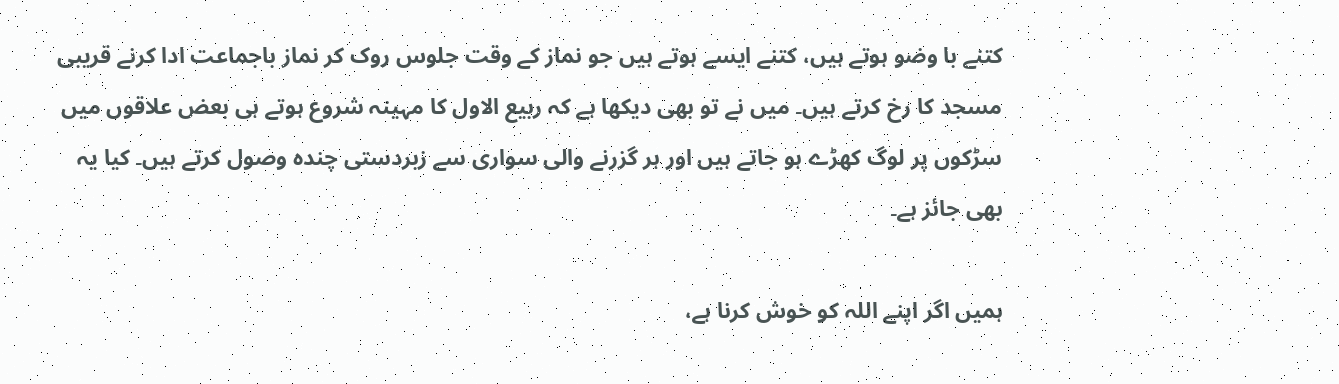کتنے با وضو ہوتے ہیں، کتنے ایسے ہوتے ہیں جو نماز کے وقت جلوس روک کر نماز باجماعت ادا کرنے قریبی مسجد کا رخ کرتے ہیں۔ میں نے تو بھی دیکھا ہے کہ ربیع الاول کا مہینہ شروع ہوتے ہی بعض علاقوں میں سڑکوں پر لوگ کھڑے ہو جاتے ہیں اور ہر گزرنے والی سواری سے زبردستی چندہ وصول کرتے ہیں۔ کیا یہ بھی جائز ہے۔

ہمیں اگر اپنے اللہ کو خوش کرنا ہے،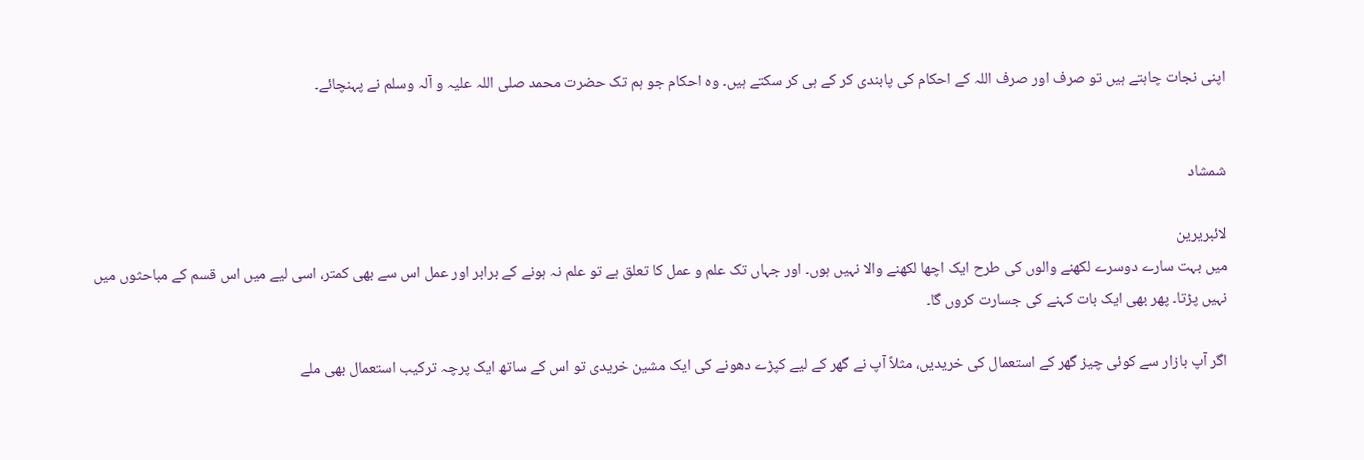اپنی نجات چاہتے ہیں تو صرف اور صرف اللہ کے احکام کی پابندی کر کے ہی کر سکتے ہیں۔ وہ احکام جو ہم تک حضرت محمد صلی اللہ علیہ و آلہ وسلم نے پہنچائے۔


شمشاد

لائبریرین
میں بہت سارے دوسرے لکھنے والوں کی طرح ایک اچھا لکھنے والا نہیں ہوں۔ اور جہاں تک علم و عمل کا تعلق ہے تو علم نہ ہونے کے برابر اور عمل اس سے بھی کمتر، اسی لیے میں اس قسم کے مباحثوں میں نہیں پڑتا۔ پھر بھی ایک بات کہنے کی جسارت کروں گا۔

اگر آپ بازار سے کوئی چیز گھر کے استعمال کی خریدیں، مثلاً آپ نے گھر کے لیے کپڑے دھونے کی ایک مشین خریدی تو اس کے ساتھ ایک پرچہ ترکیب استعمال بھی ملے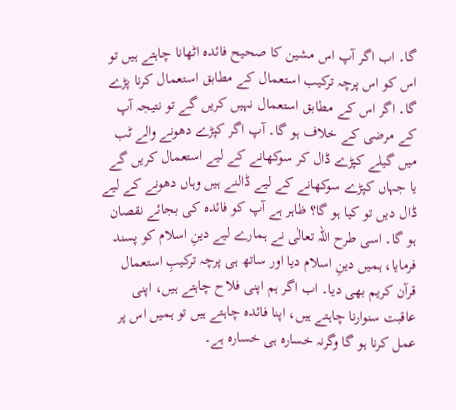گا۔ اب اگر آپ اس مشین کا صحیح فائدہ اٹھانا چاہتے ہیں تو اس کو اس پرچہ ترکیب استعمال کے مطابق استعمال کرنا پڑے گا۔ اگر اس کے مطابق استعمال نہیں کریں گے تو نتیجہ آپ کے مرضی کے خلاف ہو گا۔ آپ اگر کپڑے دھونے والے ٹب میں گیلے کپڑے ڈال کر سوکھانے کے لیے استعمال کریں گے یا جہاں کپڑے سوکھانے کے لیے ڈالنے ہیں وہاں دھونے کے لیے ڈال دیں تو کیا ہو گا؟ ظاہر ہے آپ کو فائدہ کی بجائے نقصان ہو گا۔ اسی طرح اللہ تعالٰی نے ہمارے لیے دینِ اسلام کو پسند فرمایا، ہمیں دینِ اسلام دیا اور ساتھ ہی پرچہ ترکیبِ استعمال قرآن کریم بھی دیا۔ اب اگر ہم اپنی فلاح چاہتے ہیں، اپنی عاقبت سنوارنا چاہتے ہیں، اپنا فائدہ چاہتے ہیں تو ہمیں اس پر عمل کرنا ہو گا وگرنہ خسارہ ہی خسارہ ہے۔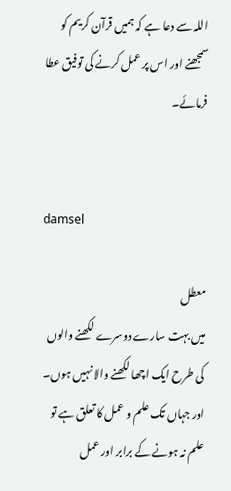اللہ سے دعا ہے کہ ہمیں قرآن کریم کو سمجھنے اور اس پر عمل کرنے کی توفیق عطا فرمائے۔


damsel

معطل
میں بہت سارے دوسرے لکھنے والوں کی طرح ایک اچھا لکھنے والا نہیں ہوں۔ اور جہاں تک علم و عمل کا تعلق ہے تو علم نہ ہونے کے برابر اور عمل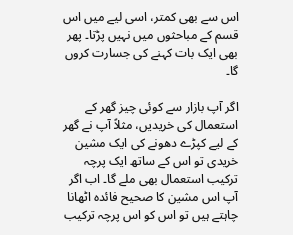اس سے بھی کمتر، اسی لیے میں اس قسم کے مباحثوں میں نہیں پڑتا۔ پھر بھی ایک بات کہنے کی جسارت کروں گا۔

اگر آپ بازار سے کوئی چیز گھر کے استعمال کی خریدیں، مثلاً آپ نے گھر کے لیے کپڑے دھونے کی ایک مشین خریدی تو اس کے ساتھ ایک پرچہ ترکیب استعمال بھی ملے گا۔ اب اگر آپ اس مشین کا صحیح فائدہ اٹھانا چاہتے ہیں تو اس کو اس پرچہ ترکیب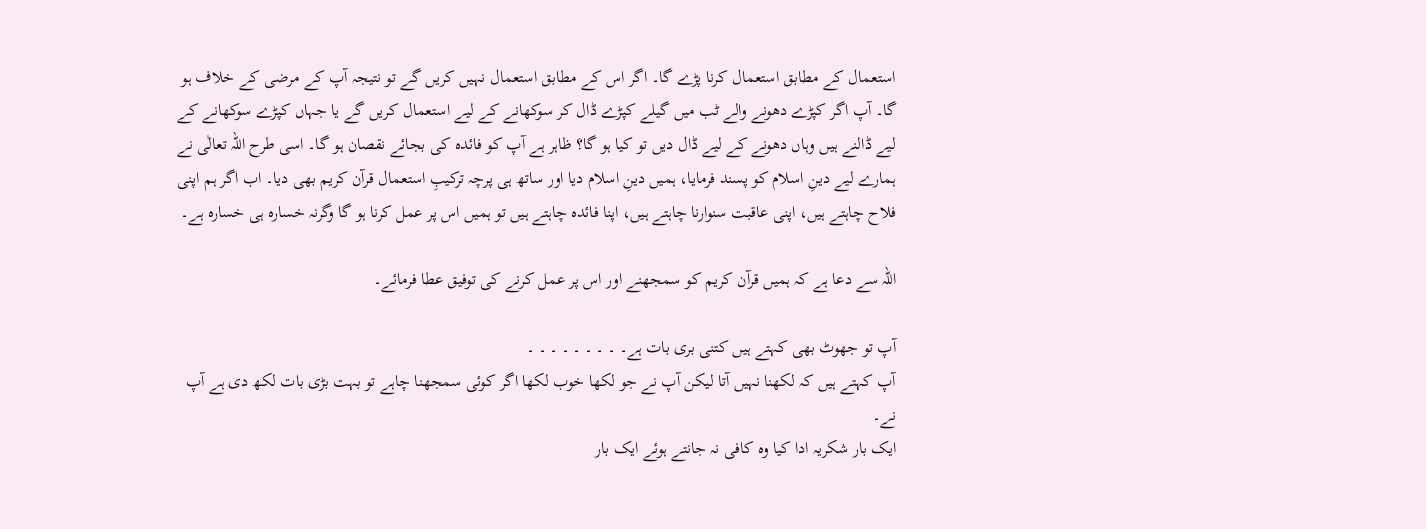استعمال کے مطابق استعمال کرنا پڑے گا۔ اگر اس کے مطابق استعمال نہیں کریں گے تو نتیجہ آپ کے مرضی کے خلاف ہو گا۔ آپ اگر کپڑے دھونے والے ٹب میں گیلے کپڑے ڈال کر سوکھانے کے لیے استعمال کریں گے یا جہاں کپڑے سوکھانے کے لیے ڈالنے ہیں وہاں دھونے کے لیے ڈال دیں تو کیا ہو گا؟ ظاہر ہے آپ کو فائدہ کی بجائے نقصان ہو گا۔ اسی طرح اللہ تعالٰی نے ہمارے لیے دینِ اسلام کو پسند فرمایا، ہمیں دینِ اسلام دیا اور ساتھ ہی پرچہ ترکیبِ استعمال قرآن کریم بھی دیا۔ اب اگر ہم اپنی فلاح چاہتے ہیں، اپنی عاقبت سنوارنا چاہتے ہیں، اپنا فائدہ چاہتے ہیں تو ہمیں اس پر عمل کرنا ہو گا وگرنہ خسارہ ہی خسارہ ہے۔

اللہ سے دعا ہے کہ ہمیں قرآن کریم کو سمجھنے اور اس پر عمل کرنے کی توفیق عطا فرمائے۔

آپ تو جھوٹ بھی کہتے ہیں کتنی بری بات ہے۔ ۔ ۔ ۔ ۔ ۔ ۔ ۔ ۔
آپ کہتے ہیں کہ لکھنا نہیں آتا لیکن آپ نے جو لکھا خوب لکھا اگر کوئی سمجھنا چاہے تو بہت بڑی بات لکھ دی ہے آپ نے۔
ایک بار شکریہ ادا کیا وہ کافی نہ جانتے ہوئے ایک بار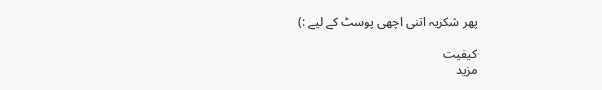پھر شکریہ اتنی اچھی پوسٹ کے لیے :)

کیفیت
مزید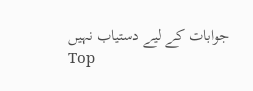جوابات کے لیے دستیاب نہیں
Top